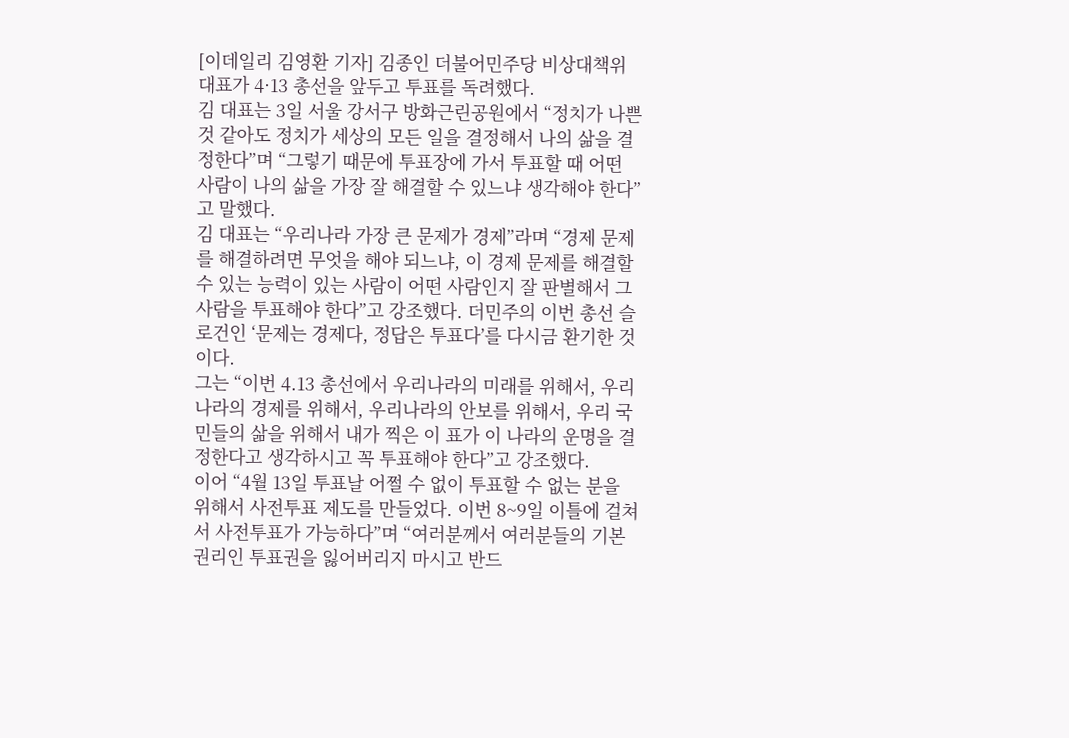[이데일리 김영환 기자] 김종인 더불어민주당 비상대책위 대표가 4·13 총선을 앞두고 투표를 독려했다.
김 대표는 3일 서울 강서구 방화근린공원에서 “정치가 나쁜 것 같아도 정치가 세상의 모든 일을 결정해서 나의 삶을 결정한다”며 “그렇기 때문에 투표장에 가서 투표할 때 어떤 사람이 나의 삶을 가장 잘 해결할 수 있느냐 생각해야 한다”고 말했다.
김 대표는 “우리나라 가장 큰 문제가 경제”라며 “경제 문제를 해결하려면 무엇을 해야 되느냐, 이 경제 문제를 해결할 수 있는 능력이 있는 사람이 어떤 사람인지 잘 판별해서 그 사람을 투표해야 한다”고 강조했다. 더민주의 이번 총선 슬로건인 ‘문제는 경제다, 정답은 투표다’를 다시금 환기한 것이다.
그는 “이번 4.13 총선에서 우리나라의 미래를 위해서, 우리나라의 경제를 위해서, 우리나라의 안보를 위해서, 우리 국민들의 삶을 위해서 내가 찍은 이 표가 이 나라의 운명을 결정한다고 생각하시고 꼭 투표해야 한다”고 강조했다.
이어 “4월 13일 투표날 어쩔 수 없이 투표할 수 없는 분을 위해서 사전투표 제도를 만들었다. 이번 8~9일 이틀에 걸쳐서 사전투표가 가능하다”며 “여러분께서 여러분들의 기본 권리인 투표권을 잃어버리지 마시고 반드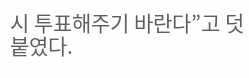시 투표해주기 바란다”고 덧붙였다.